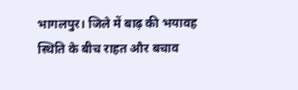भागलपुर। जिले में बाढ़ की भयावह स्थिति के बीच राहत और बचाव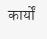कार्यों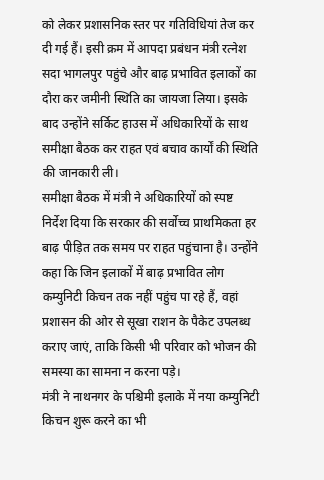को लेकर प्रशासनिक स्तर पर गतिविधियां तेज कर दी गई हैं। इसी क्रम में आपदा प्रबंधन मंत्री रत्नेश सदा भागलपुर पहुंचे और बाढ़ प्रभावित इलाकों का दौरा कर जमीनी स्थिति का जायजा लिया। इसके बाद उन्होंने सर्किट हाउस में अधिकारियों के साथ समीक्षा बैठक कर राहत एवं बचाव कार्यों की स्थिति की जानकारी ली।
समीक्षा बैठक में मंत्री ने अधिकारियों को स्पष्ट निर्देश दिया कि सरकार की सर्वोच्च प्राथमिकता हर बाढ़ पीड़ित तक समय पर राहत पहुंचाना है। उन्होंने कहा कि जिन इलाकों में बाढ़ प्रभावित लोग कम्युनिटी किचन तक नहीं पहुंच पा रहे हैं, वहां प्रशासन की ओर से सूखा राशन के पैकेट उपलब्ध कराए जाएं, ताकि किसी भी परिवार को भोजन की समस्या का सामना न करना पड़े।
मंत्री ने नाथनगर के पश्चिमी इलाके में नया कम्युनिटी किचन शुरू करने का भी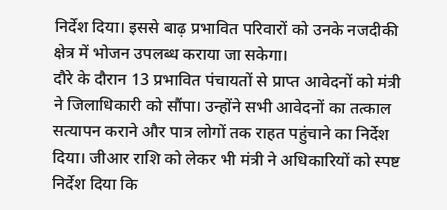निर्देश दिया। इससे बाढ़ प्रभावित परिवारों को उनके नजदीकी क्षेत्र में भोजन उपलब्ध कराया जा सकेगा।
दौरे के दौरान 13 प्रभावित पंचायतों से प्राप्त आवेदनों को मंत्री ने जिलाधिकारी को सौंपा। उन्होंने सभी आवेदनों का तत्काल सत्यापन कराने और पात्र लोगों तक राहत पहुंचाने का निर्देश दिया। जीआर राशि को लेकर भी मंत्री ने अधिकारियों को स्पष्ट निर्देश दिया कि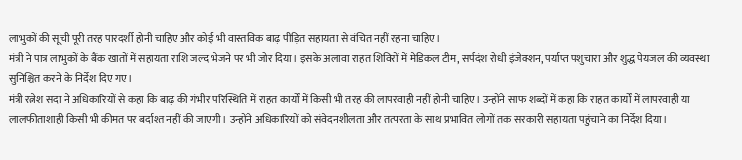लाभुकों की सूची पूरी तरह पारदर्शी होनी चाहिए और कोई भी वास्तविक बाढ़ पीड़ित सहायता से वंचित नहीं रहना चाहिए।
मंत्री ने पात्र लाभुकों के बैंक खातों में सहायता राशि जल्द भेजने पर भी जोर दिया। इसके अलावा राहत शिविरों में मेडिकल टीम, सर्पदंश रोधी इंजेक्शन, पर्याप्त पशुचारा और शुद्ध पेयजल की व्यवस्था सुनिश्चित करने के निर्देश दिए गए।
मंत्री रत्नेश सदा ने अधिकारियों से कहा कि बाढ़ की गंभीर परिस्थिति में राहत कार्यों में किसी भी तरह की लापरवाही नहीं होनी चाहिए। उन्होंने साफ शब्दों में कहा कि राहत कार्यों में लापरवाही या लालफीताशाही किसी भी कीमत पर बर्दाश्त नहीं की जाएगी। उन्होंने अधिकारियों को संवेदनशीलता और तत्परता के साथ प्रभावित लोगों तक सरकारी सहायता पहुंचाने का निर्देश दिया।